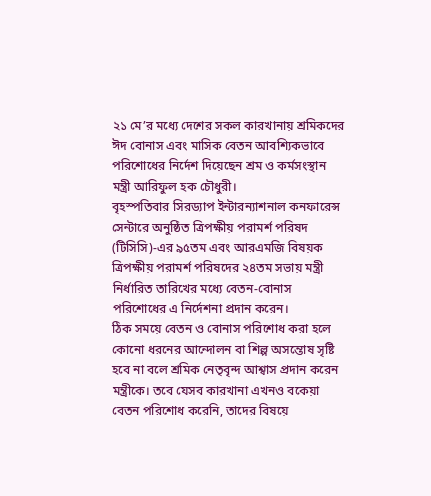২১ মে’র মধ্যে দেশের সকল কারখানায় শ্রমিকদের ঈদ বোনাস এবং মাসিক বেতন আবশ্যিকভাবে পরিশোধের নির্দেশ দিয়েছেন শ্রম ও কর্মসংস্থান মন্ত্রী আরিফুল হক চৌধুরী।
বৃহস্পতিবার সিরড্যাপ ইন্টারন্যাশনাল কনফারেন্স সেন্টারে অনুষ্ঠিত ত্রিপক্ষীয় পরামর্শ পরিষদ (টিসিসি)-এর ৯৫তম এবং আরএমজি বিষয়ক ত্রিপক্ষীয় পরামর্শ পরিষদের ২৪তম সভায় মন্ত্রী নির্ধারিত তারিখের মধ্যে বেতন-বোনাস পরিশোধের এ নির্দেশনা প্রদান করেন।
ঠিক সময়ে বেতন ও বোনাস পরিশোধ করা হলে কোনো ধরনের আন্দোলন বা শিল্প অসন্তোষ সৃষ্টি হবে না বলে শ্রমিক নেতৃবৃন্দ আশ্বাস প্রদান করেন মন্ত্রীকে। তবে যেসব কারখানা এখনও বকেয়া বেতন পরিশোধ করেনি, তাদের বিষয়ে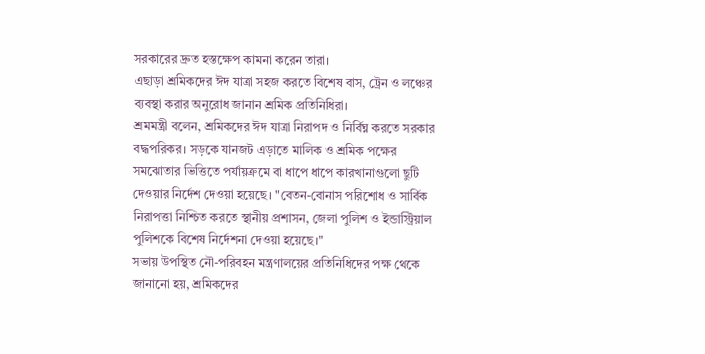সরকারের দ্রুত হস্তক্ষেপ কামনা করেন তারা।
এছাড়া শ্রমিকদের ঈদ যাত্রা সহজ করতে বিশেষ বাস, ট্রেন ও লঞ্চের ব্যবস্থা করার অনুরোধ জানান শ্রমিক প্রতিনিধিরা।
শ্রমমন্ত্রী বলেন, শ্রমিকদের ঈদ যাত্রা নিরাপদ ও নির্বিঘ্ন করতে সরকার বদ্ধপরিকর। সড়কে যানজট এড়াতে মালিক ও শ্রমিক পক্ষের সমঝোতার ভিত্তিতে পর্যায়ক্রমে বা ধাপে ধাপে কারখানাগুলো ছুটি দেওয়ার নির্দেশ দেওয়া হয়েছে। "বেতন-বোনাস পরিশোধ ও সার্বিক নিরাপত্তা নিশ্চিত করতে স্থানীয় প্রশাসন, জেলা পুলিশ ও ইন্ডাস্ট্রিয়াল পুলিশকে বিশেষ নির্দেশনা দেওয়া হয়েছে।"
সভায় উপস্থিত নৌ-পরিবহন মন্ত্রণালয়ের প্রতিনিধিদের পক্ষ থেকে জানানো হয়, শ্রমিকদের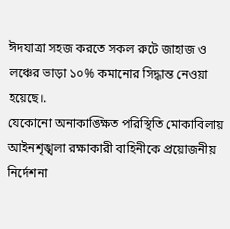ঈদযাত্রা সহজ করতে সকল রুটে জাহাজ ও লঞ্চের ভাড়া ১০% কমানোর সিদ্ধান্ত নেওয়া হয়েছে।.
যেকোনো অনাকাঙ্ক্ষিত পরিস্থিতি মোকাবিলায় আইনশৃঙ্খলা রক্ষাকারী বাহিনীকে প্রয়োজনীয় নির্দেশনা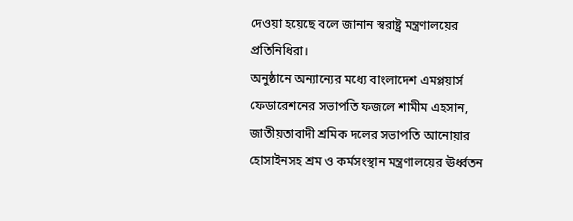দেওয়া হয়েছে বলে জানান স্বরাষ্ট্র মন্ত্রণালয়ের প্রতিনিধিরা।
অনুষ্ঠানে অন্যান্যের মধ্যে বাংলাদেশ এমপ্লয়ার্স ফেডারেশনের সভাপতি ফজলে শামীম এহসান, জাতীয়তাবাদী শ্রমিক দলের সভাপতি আনোয়ার হোসাইনসহ শ্রম ও কর্মসংস্থান মন্ত্রণালয়ের ঊর্ধ্বতন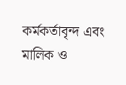কর্মকর্তাবৃন্দ এবং মালিক ও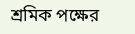শ্রমিক পক্ষের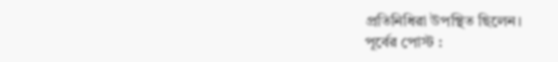প্রতিনিধিরা উপস্থিত ছিলেন।
পূর্বের পোস্ট :